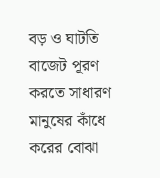বড় ও ঘাটতি বাজেট পূরণ করতে সাধারণ মানুষের কাঁধে করের বোঝা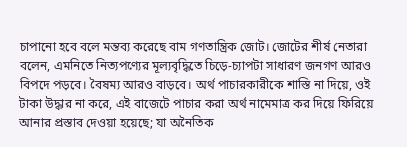চাপানো হবে বলে মন্তব্য করেছে বাম গণতান্ত্রিক জোট। জোটের শীর্ষ নেতারা বলেন, এমনিতে নিত্যপণ্যের মূল্যবৃদ্ধিতে চিড়ে-চ্যাপটা সাধারণ জনগণ আরও বিপদে পড়বে। বৈষম্য আরও বাড়বে। অর্থ পাচারকারীকে শাস্তি না দিয়ে, ওই টাকা উদ্ধার না করে, এই বাজেটে পাচার করা অর্থ নামেমাত্র কর দিয়ে ফিরিয়ে আনার প্রস্তাব দেওয়া হয়েছে; যা অনৈতিক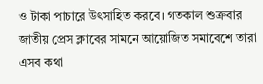ও টাকা পাচারে উৎসাহিত করবে। গতকাল শুক্রবার জাতীয় প্রেস ক্লাবের সামনে আয়োজিত সমাবেশে তারা এসব কথা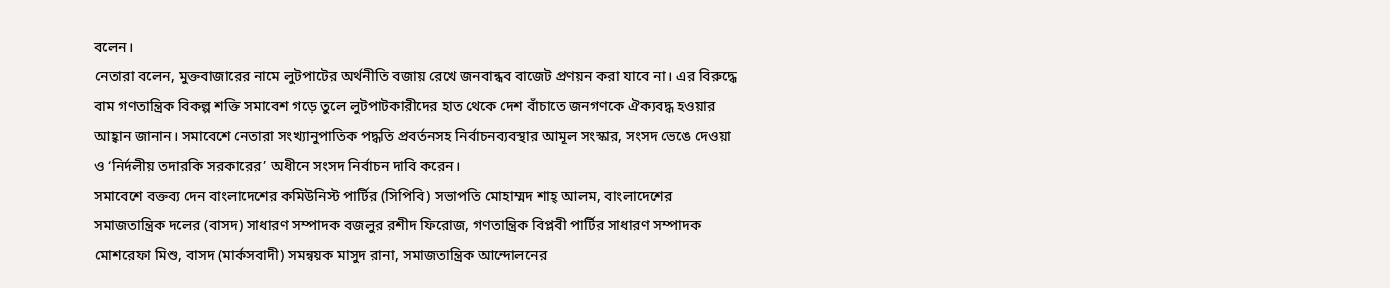বলেন।
নেতারা বলেন, মুক্তবাজারের নামে লুটপাটের অর্থনীতি বজায় রেখে জনবান্ধব বাজেট প্রণয়ন করা যাবে না। এর বিরুদ্ধে বাম গণতান্ত্রিক বিকল্প শক্তি সমাবেশ গড়ে তুলে লুটপাটকারীদের হাত থেকে দেশ বাঁচাতে জনগণকে ঐক্যবদ্ধ হওয়ার আহ্বান জানান। সমাবেশে নেতারা সংখ্যানুপাতিক পদ্ধতি প্রবর্তনসহ নির্বাচনব্যবস্থার আমূল সংস্কার, সংসদ ভেঙে দেওয়া ও ‘নির্দলীয় তদারকি সরকারের’ অধীনে সংসদ নির্বাচন দাবি করেন।
সমাবেশে বক্তব্য দেন বাংলাদেশের কমিউনিস্ট পার্টির (সিপিবি) সভাপতি মোহাম্মদ শাহ্ আলম, বাংলাদেশের সমাজতান্ত্রিক দলের (বাসদ) সাধারণ সম্পাদক বজলুর রশীদ ফিরোজ, গণতান্ত্রিক বিপ্লবী পার্টির সাধারণ সম্পাদক মোশরেফা মিশু, বাসদ (মার্কসবাদী) সমন্বয়ক মাসুদ রানা, সমাজতান্ত্রিক আন্দোলনের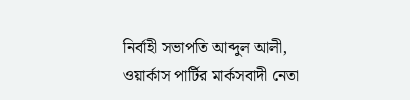নির্বাহী সভাপতি আব্দুল আলী, ওয়ার্কাস পার্টির মার্কসবাদী নেতা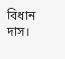বিধান দাস।